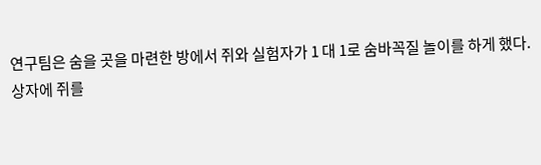연구팀은 숨을 곳을 마련한 방에서 쥐와 실험자가 1 대 1로 숨바꼭질 놀이를 하게 했다.
상자에 쥐를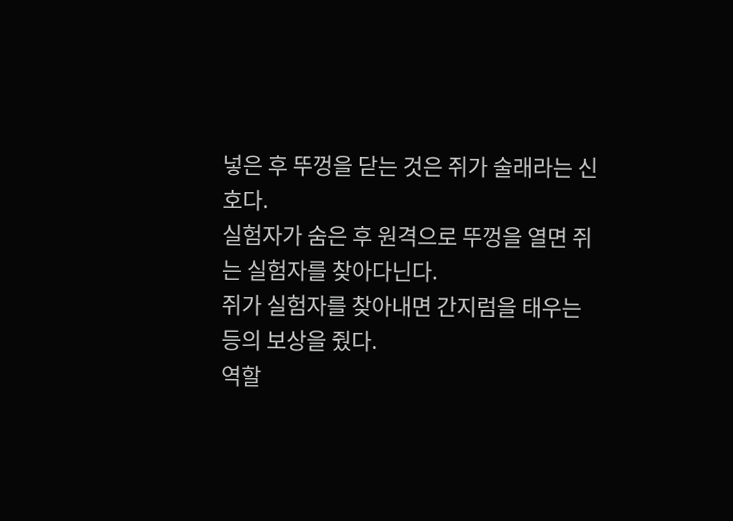넣은 후 뚜껑을 닫는 것은 쥐가 술래라는 신호다.
실험자가 숨은 후 원격으로 뚜껑을 열면 쥐는 실험자를 찾아다닌다.
쥐가 실험자를 찾아내면 간지럼을 태우는 등의 보상을 줬다.
역할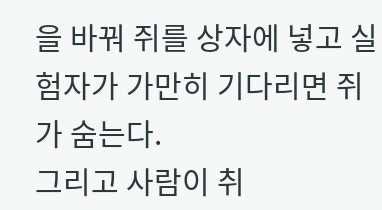을 바꿔 쥐를 상자에 넣고 실험자가 가만히 기다리면 쥐가 숨는다.
그리고 사람이 취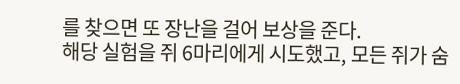를 찾으면 또 장난을 걸어 보상을 준다.
해당 실험을 쥐 6마리에게 시도했고, 모든 쥐가 숨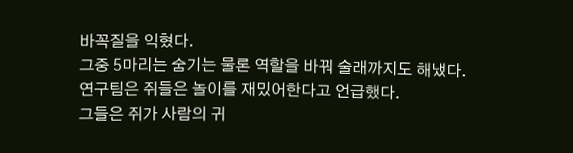바꼭질을 익혔다.
그중 5마리는 숨기는 물론 역할을 바꿔 술래까지도 해냈다.
연구팀은 쥐들은 놀이를 재밌어한다고 언급했다.
그들은 쥐가 사람의 귀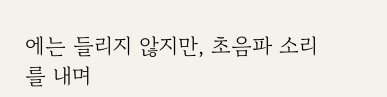에는 들리지 않지만, 초음파 소리를 내며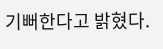기뻐한다고 밝혔다.